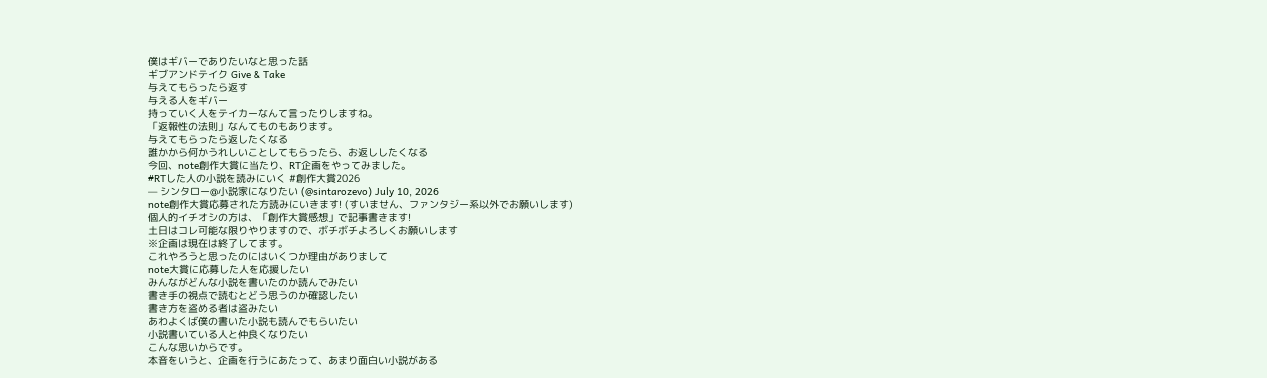僕はギバーでありたいなと思った話
ギブアンドテイク Give & Take
与えてもらったら返す
与える人をギバー
持っていく人をテイカーなんて言ったりしますね。
「返報性の法則」なんてものもあります。
与えてもらったら返したくなる
誰かから何かうれしいことしてもらったら、お返ししたくなる
今回、note創作大賞に当たり、RT企画をやってみました。
#RTした人の小説を読みにいく #創作大賞2026
— シンタロー@小説家になりたい (@sintarozevo) July 10, 2026
note創作大賞応募された方読みにいきます! (すいません、ファンタジー系以外でお願いします)
個人的イチオシの方は、「創作大賞感想」で記事書きます!
土日はコレ可能な限りやりますので、ボチボチよろしくお願いします
※企画は現在は終了してます。
これやろうと思ったのにはいくつか理由がありまして
note大賞に応募した人を応援したい
みんながどんな小説を書いたのか読んでみたい
書き手の視点で読むとどう思うのか確認したい
書き方を盗める者は盗みたい
あわよくば僕の書いた小説も読んでもらいたい
小説書いている人と仲良くなりたい
こんな思いからです。
本音をいうと、企画を行うにあたって、あまり面白い小説がある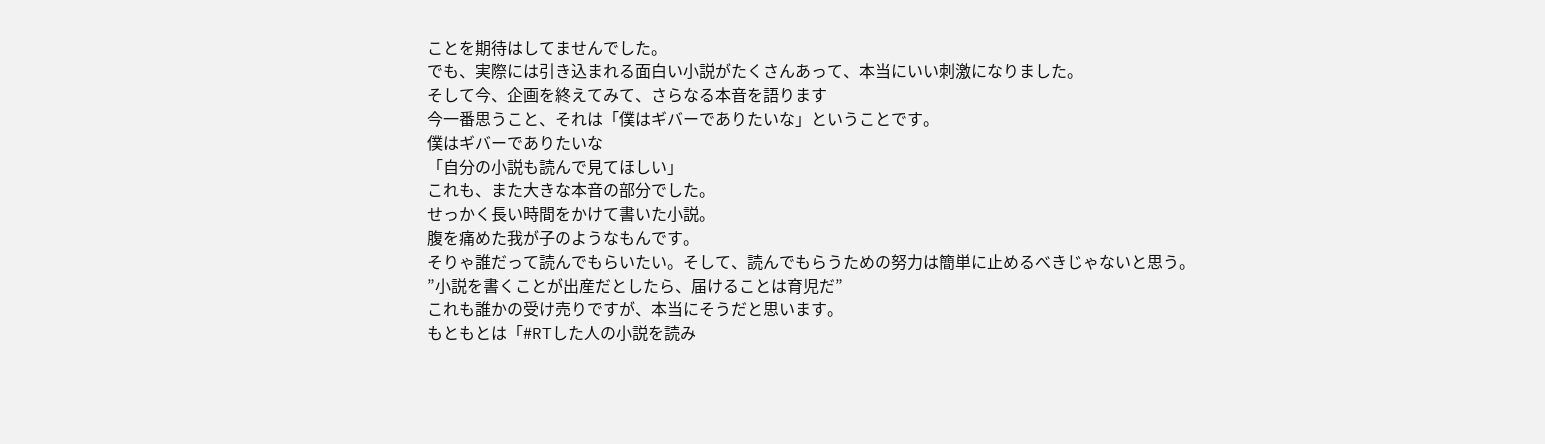ことを期待はしてませんでした。
でも、実際には引き込まれる面白い小説がたくさんあって、本当にいい刺激になりました。
そして今、企画を終えてみて、さらなる本音を語ります
今一番思うこと、それは「僕はギバーでありたいな」ということです。
僕はギバーでありたいな
「自分の小説も読んで見てほしい」
これも、また大きな本音の部分でした。
せっかく長い時間をかけて書いた小説。
腹を痛めた我が子のようなもんです。
そりゃ誰だって読んでもらいたい。そして、読んでもらうための努力は簡単に止めるべきじゃないと思う。
”小説を書くことが出産だとしたら、届けることは育児だ”
これも誰かの受け売りですが、本当にそうだと思います。
もともとは「#RTした人の小説を読み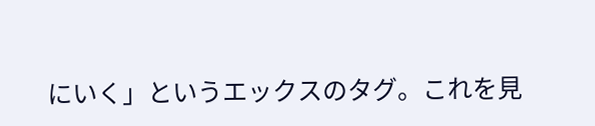にいく」というエックスのタグ。これを見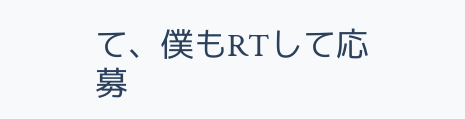て、僕もRTして応募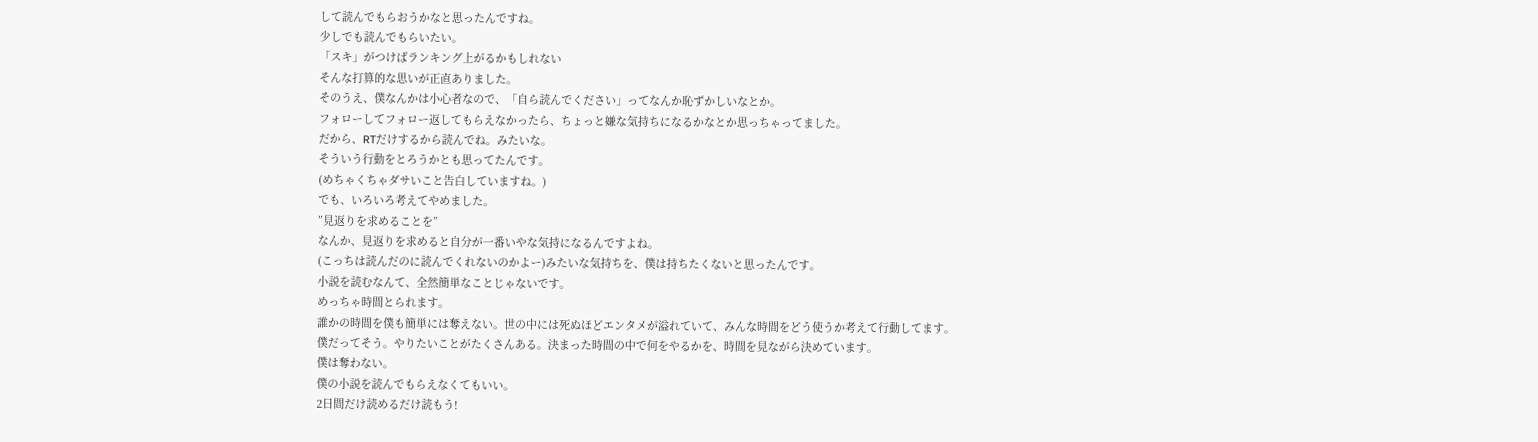して読んでもらおうかなと思ったんですね。
少しでも読んでもらいたい。
「スキ」がつけばランキング上がるかもしれない
そんな打算的な思いが正直ありました。
そのうえ、僕なんかは小心者なので、「自ら読んでください」ってなんか恥ずかしいなとか。
フォローしてフォロー返してもらえなかったら、ちょっと嫌な気持ちになるかなとか思っちゃってました。
だから、RTだけするから読んでね。みたいな。
そういう行動をとろうかとも思ってたんです。
(めちゃくちゃダサいこと告白していますね。)
でも、いろいろ考えてやめました。
”見返りを求めることを”
なんか、見返りを求めると自分が一番いやな気持になるんですよね。
(こっちは読んだのに読んでくれないのかよー)みたいな気持ちを、僕は持ちたくないと思ったんです。
小説を読むなんて、全然簡単なことじゃないです。
めっちゃ時間とられます。
誰かの時間を僕も簡単には奪えない。世の中には死ぬほどエンタメが溢れていて、みんな時間をどう使うか考えて行動してます。
僕だってそう。やりたいことがたくさんある。決まった時間の中で何をやるかを、時間を見ながら決めています。
僕は奪わない。
僕の小説を読んでもらえなくてもいい。
2日間だけ読めるだけ読もう!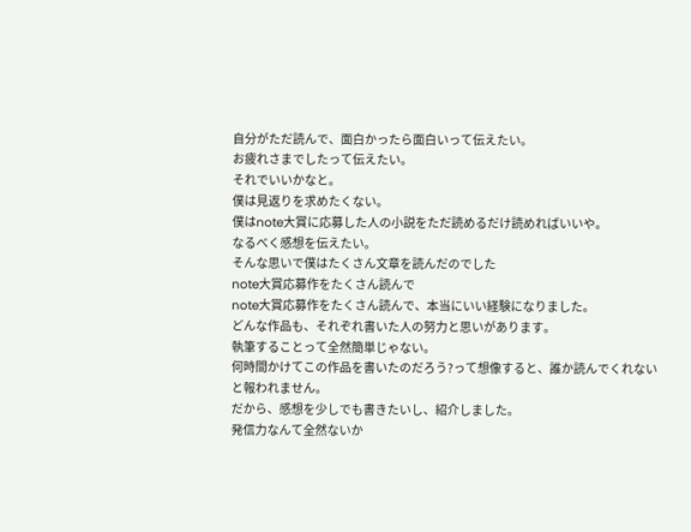自分がただ読んで、面白かったら面白いって伝えたい。
お疲れさまでしたって伝えたい。
それでいいかなと。
僕は見返りを求めたくない。
僕はnote大賞に応募した人の小説をただ読めるだけ読めればいいや。
なるべく感想を伝えたい。
そんな思いで僕はたくさん文章を読んだのでした
note大賞応募作をたくさん読んで
note大賞応募作をたくさん読んで、本当にいい経験になりました。
どんな作品も、それぞれ書いた人の努力と思いがあります。
執筆することって全然簡単じゃない。
何時間かけてこの作品を書いたのだろう?って想像すると、誰か読んでくれないと報われません。
だから、感想を少しでも書きたいし、紹介しました。
発信力なんて全然ないか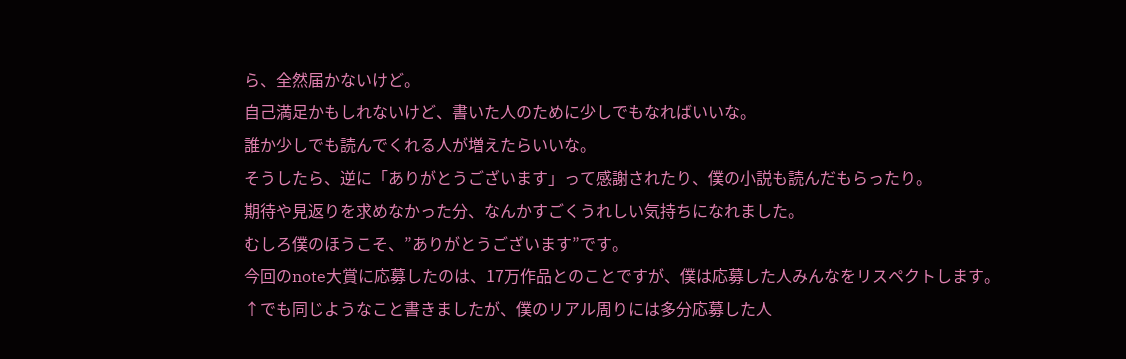ら、全然届かないけど。
自己満足かもしれないけど、書いた人のために少しでもなればいいな。
誰か少しでも読んでくれる人が増えたらいいな。
そうしたら、逆に「ありがとうございます」って感謝されたり、僕の小説も読んだもらったり。
期待や見返りを求めなかった分、なんかすごくうれしい気持ちになれました。
むしろ僕のほうこそ、”ありがとうございます”です。
今回のnote大賞に応募したのは、17万作品とのことですが、僕は応募した人みんなをリスペクトします。
↑でも同じようなこと書きましたが、僕のリアル周りには多分応募した人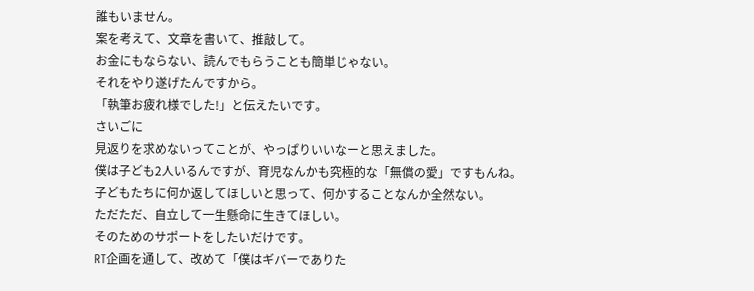誰もいません。
案を考えて、文章を書いて、推敲して。
お金にもならない、読んでもらうことも簡単じゃない。
それをやり遂げたんですから。
「執筆お疲れ様でした!」と伝えたいです。
さいごに
見返りを求めないってことが、やっぱりいいなーと思えました。
僕は子ども2人いるんですが、育児なんかも究極的な「無償の愛」ですもんね。
子どもたちに何か返してほしいと思って、何かすることなんか全然ない。
ただただ、自立して一生懸命に生きてほしい。
そのためのサポートをしたいだけです。
RT企画を通して、改めて「僕はギバーでありた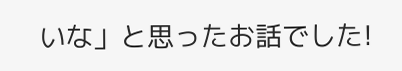いな」と思ったお話でした!